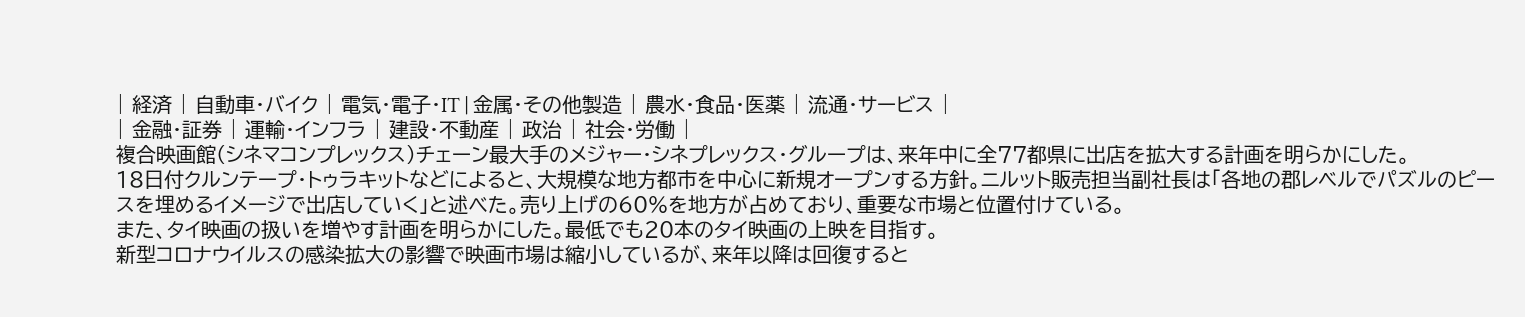| 経済 | 自動車・バイク | 電気・電子・IT | 金属・その他製造 | 農水・食品・医薬 | 流通・サービス |
| 金融・証券 | 運輸・インフラ | 建設・不動産 | 政治 | 社会・労働 |
複合映画館(シネマコンプレックス)チェーン最大手のメジャー・シネプレックス・グループは、来年中に全77都県に出店を拡大する計画を明らかにした。
18日付クルンテープ・トゥラキットなどによると、大規模な地方都市を中心に新規オープンする方針。ニルット販売担当副社長は「各地の郡レベルでパズルのピースを埋めるイメージで出店していく」と述べた。売り上げの60%を地方が占めており、重要な市場と位置付けている。
また、タイ映画の扱いを増やす計画を明らかにした。最低でも20本のタイ映画の上映を目指す。
新型コロナウイルスの感染拡大の影響で映画市場は縮小しているが、来年以降は回復すると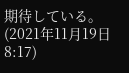期待している。
(2021年11月19日 8:17)